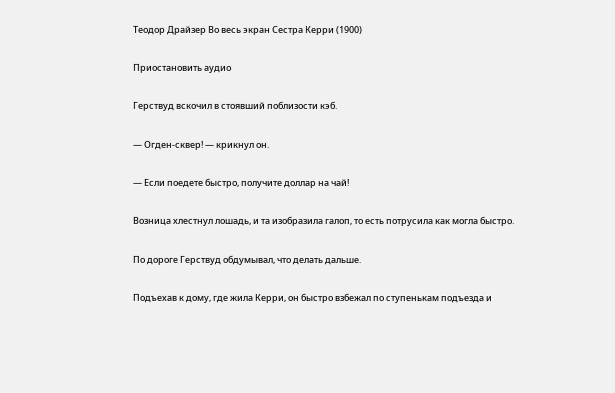Теодор Драйзер Во весь экран Сестра Керри (1900)

Приостановить аудио

Герствуд вскочил в стоявший поблизости кэб.

— Огден-сквер! — крикнул он.

— Если поедете быстро, получите доллар на чай!

Возница хлестнул лошадь, и та изобразила галоп, то есть потрусила как могла быстро.

По дороге Герствуд обдумывал, что делать дальше.

Подъехав к дому, где жила Керри, он быстро взбежал по ступенькам подъезда и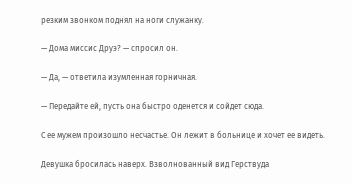резким звонком поднял на ноги служанку.

— Дома миссис Друэ? — спросил он.

— Да, — ответила изумленная горничная.

— Передайте ей, пусть она быстро оденется и сойдет сюда.

С ее мужем произошло несчастье. Он лежит в больнице и хочет ее видеть.

Девушка бросилась наверх. Взволнованный вид Герствуда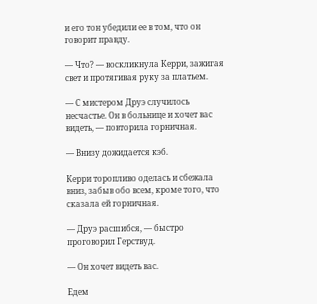и его тон убедили ее в том, что он говорит правду.

— Что? — воскликнула Керри, зажигая свет и протягивая руку за платьем.

— С мистером Друэ случилось несчастье. Он в больнице и хочет вас видеть, — повторила горничная.

— Внизу дожидается кэб.

Керри торопливо оделась и сбежала вниз, забыв обо всем, кроме того, что сказала ей горничная.

— Друэ расшибся, — быстро проговорил Герствуд.

— Он хочет видеть вас.

Едем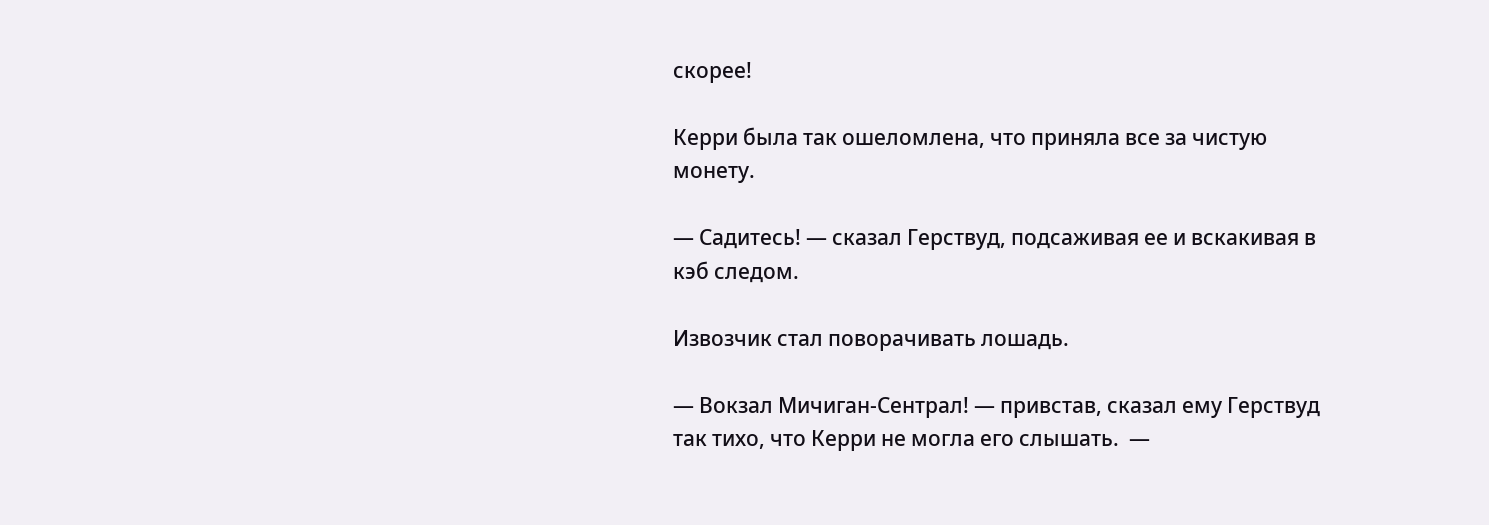скорее!

Керри была так ошеломлена, что приняла все за чистую монету.

— Садитесь! — сказал Герствуд, подсаживая ее и вскакивая в кэб следом.

Извозчик стал поворачивать лошадь.

— Вокзал Мичиган-Сентрал! — привстав, сказал ему Герствуд так тихо, что Керри не могла его слышать.  —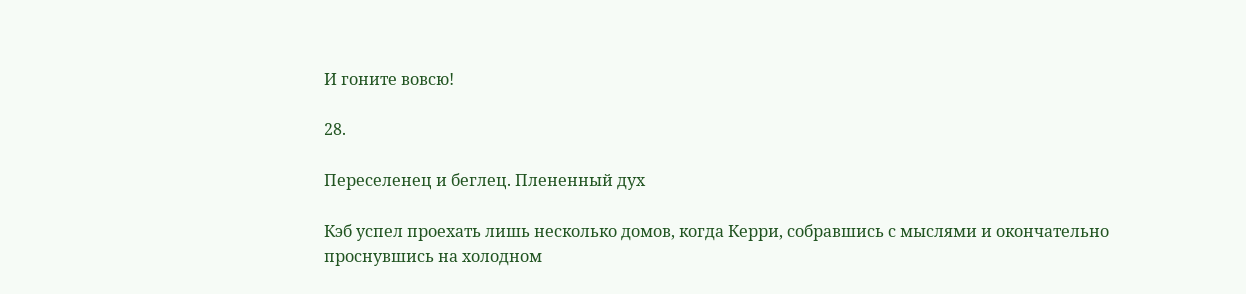И гоните вовсю!

28.

Переселенец и беглец. Плененный дух

Кэб успел проехать лишь несколько домов, когда Керри, собравшись с мыслями и окончательно проснувшись на холодном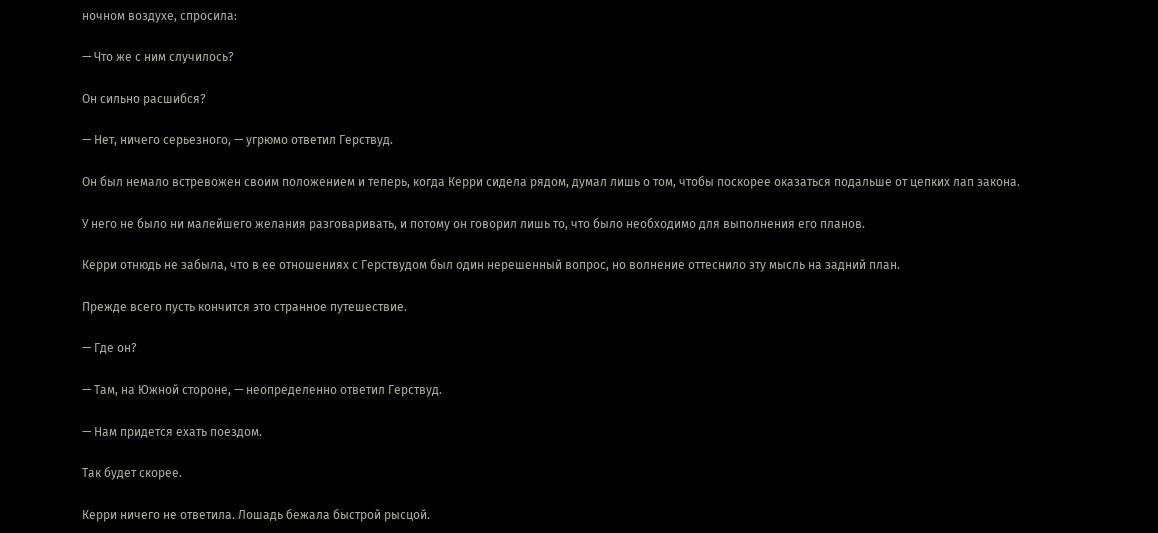ночном воздухе, спросила:

— Что же с ним случилось?

Он сильно расшибся?

— Нет, ничего серьезного, — угрюмо ответил Герствуд.

Он был немало встревожен своим положением и теперь, когда Керри сидела рядом, думал лишь о том, чтобы поскорее оказаться подальше от цепких лап закона.

У него не было ни малейшего желания разговаривать, и потому он говорил лишь то, что было необходимо для выполнения его планов.

Керри отнюдь не забыла, что в ее отношениях с Герствудом был один нерешенный вопрос, но волнение оттеснило эту мысль на задний план.

Прежде всего пусть кончится это странное путешествие.

— Где он?

— Там, на Южной стороне, — неопределенно ответил Герствуд.

— Нам придется ехать поездом.

Так будет скорее.

Керри ничего не ответила. Лошадь бежала быстрой рысцой.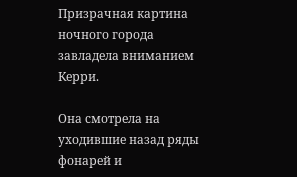Призрачная картина ночного города завладела вниманием Керри.

Она смотрела на уходившие назад ряды фонарей и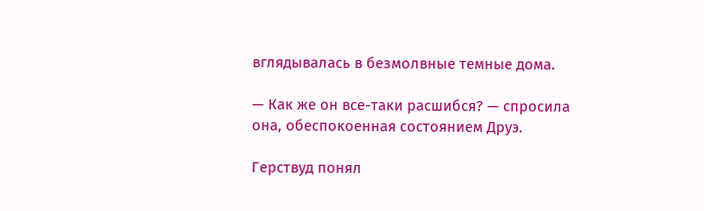вглядывалась в безмолвные темные дома.

— Как же он все-таки расшибся? — спросила она, обеспокоенная состоянием Друэ.

Герствуд понял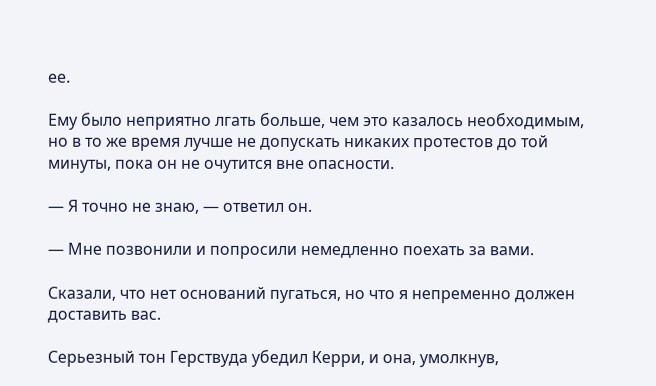ее.

Ему было неприятно лгать больше, чем это казалось необходимым, но в то же время лучше не допускать никаких протестов до той минуты, пока он не очутится вне опасности.

— Я точно не знаю, — ответил он.

— Мне позвонили и попросили немедленно поехать за вами.

Сказали, что нет оснований пугаться, но что я непременно должен доставить вас.

Серьезный тон Герствуда убедил Керри, и она, умолкнув,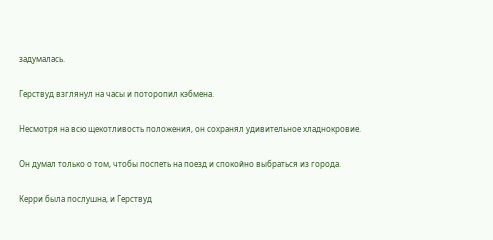задумалась.

Герствуд взглянул на часы и поторопил кэбмена.

Несмотря на всю щекотливость положения, он сохранял удивительное хладнокровие.

Он думал только о том, чтобы поспеть на поезд и спокойно выбраться из города.

Керри была послушна, и Герствуд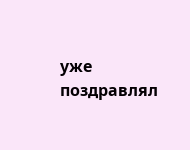уже поздравлял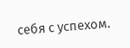себя с успехом.